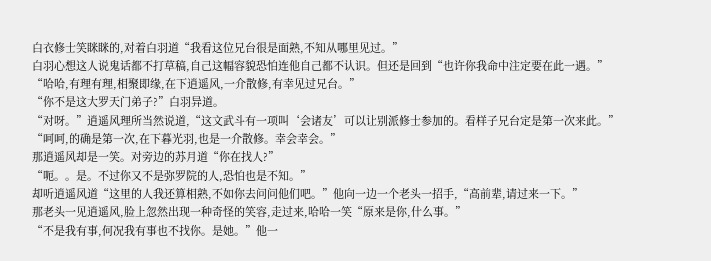白衣修士笑眯眯的,对着白羽道“我看这位兄台很是面熟,不知从哪里见过。”
白羽心想这人说鬼话都不打草稿,自己这幅容貌恐怕连他自己都不认识。但还是回到“也许你我命中注定要在此一遇。”
“哈哈,有理有理,相聚即缘,在下逍遥风,一介散修,有幸见过兄台。”
“你不是这大罗天门弟子?”白羽异道。
“对呀。”逍遥风理所当然说道,“这文武斗有一项叫‘会诸友’可以让别派修士参加的。看样子兄台定是第一次来此。”
“呵呵,的确是第一次,在下暮光羽,也是一介散修。幸会幸会。”
那逍遥风却是一笑。对旁边的苏月道“你在找人?”
“呃。。是。不过你又不是弥罗院的人,恐怕也是不知。”
却听逍遥风道“这里的人我还算相熟,不如你去问问他们吧。”他向一边一个老头一招手,“高前辈,请过来一下。”
那老头一见逍遥风,脸上忽然出现一种奇怪的笑容,走过来,哈哈一笑“原来是你,什么事。”
“不是我有事,何况我有事也不找你。是她。”他一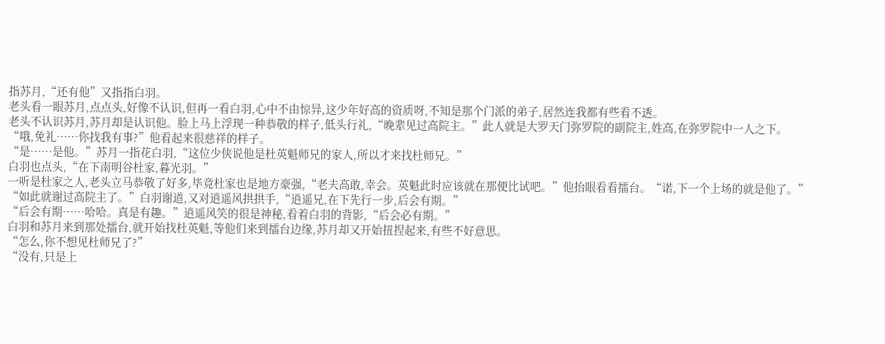指苏月,“还有他”又指指白羽。
老头看一眼苏月,点点头,好像不认识,但再一看白羽,心中不由惊异,这少年好高的资质呀,不知是那个门派的弟子,居然连我都有些看不透。
老头不认识苏月,苏月却是认识他。脸上马上浮现一种恭敬的样子,低头行礼,“晚辈见过高院主。”此人就是大罗天门弥罗院的副院主,姓高,在弥罗院中一人之下。
“哦,免礼……你找我有事?”他看起来很慈祥的样子。
“是……是他。”苏月一指花白羽,“这位少侠说他是杜英魁师兄的家人,所以才来找杜师兄。”
白羽也点头,“在下南明谷杜家,暮光羽。”
一听是杜家之人,老头立马恭敬了好多,毕竟杜家也是地方豪强,“老夫高敢,幸会。英魁此时应该就在那便比试吧。”他抬眼看看擂台。“诺,下一个上场的就是他了。”
“如此就谢过高院主了。”白羽谢道,又对逍遥风拱拱手,“逍遥兄,在下先行一步,后会有期。”
“后会有期……哈哈。真是有趣。”逍遥风笑的很是神秘,看着白羽的背影,“后会必有期。”
白羽和苏月来到那处擂台,就开始找杜英魁,等他们来到擂台边缘,苏月却又开始扭捏起来,有些不好意思。
“怎么,你不想见杜师兄了?”
“没有,只是上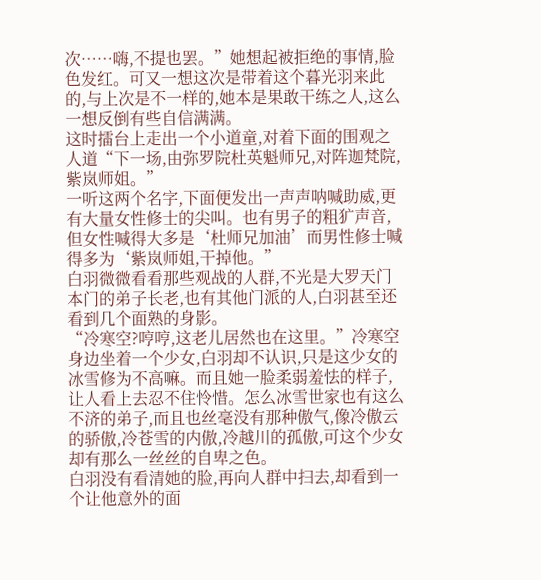次……嗨,不提也罢。”她想起被拒绝的事情,脸色发红。可又一想这次是带着这个暮光羽来此的,与上次是不一样的,她本是果敢干练之人,这么一想反倒有些自信满满。
这时擂台上走出一个小道童,对着下面的围观之人道“下一场,由弥罗院杜英魁师兄,对阵迦梵院,紫岚师姐。”
一听这两个名字,下面便发出一声声呐喊助威,更有大量女性修士的尖叫。也有男子的粗犷声音,但女性喊得大多是‘杜师兄加油’而男性修士喊得多为‘紫岚师姐,干掉他。”
白羽微微看看那些观战的人群,不光是大罗天门本门的弟子长老,也有其他门派的人,白羽甚至还看到几个面熟的身影。
“冷寒空?哼哼,这老儿居然也在这里。”冷寒空身边坐着一个少女,白羽却不认识,只是这少女的冰雪修为不高嘛。而且她一脸柔弱羞怯的样子,让人看上去忍不住怜惜。怎么冰雪世家也有这么不济的弟子,而且也丝毫没有那种傲气,像冷傲云的骄傲,冷苍雪的内傲,冷越川的孤傲,可这个少女却有那么一丝丝的自卑之色。
白羽没有看清她的脸,再向人群中扫去,却看到一个让他意外的面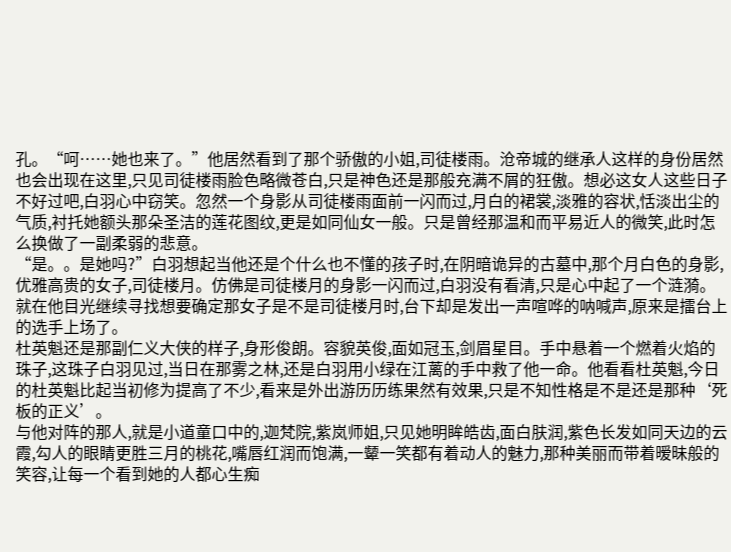孔。“呵……她也来了。”他居然看到了那个骄傲的小姐,司徒楼雨。沧帝城的继承人这样的身份居然也会出现在这里,只见司徒楼雨脸色略微苍白,只是神色还是那般充满不屑的狂傲。想必这女人这些日子不好过吧,白羽心中窃笑。忽然一个身影从司徒楼雨面前一闪而过,月白的裙裳,淡雅的容状,恬淡出尘的气质,衬托她额头那朵圣洁的莲花图纹,更是如同仙女一般。只是曾经那温和而平易近人的微笑,此时怎么换做了一副柔弱的悲意。
“是。。是她吗?”白羽想起当他还是个什么也不懂的孩子时,在阴暗诡异的古墓中,那个月白色的身影,优雅高贵的女子,司徒楼月。仿佛是司徒楼月的身影一闪而过,白羽没有看清,只是心中起了一个涟漪。
就在他目光继续寻找想要确定那女子是不是司徒楼月时,台下却是发出一声喧哗的呐喊声,原来是擂台上的选手上场了。
杜英魁还是那副仁义大侠的样子,身形俊朗。容貌英俊,面如冠玉,剑眉星目。手中悬着一个燃着火焰的珠子,这珠子白羽见过,当日在那雾之林,还是白羽用小绿在江蓠的手中救了他一命。他看看杜英魁,今日的杜英魁比起当初修为提高了不少,看来是外出游历历练果然有效果,只是不知性格是不是还是那种‘死板的正义’。
与他对阵的那人,就是小道童口中的,迦梵院,紫岚师姐,只见她明眸皓齿,面白肤润,紫色长发如同天边的云霞,勾人的眼睛更胜三月的桃花,嘴唇红润而饱满,一颦一笑都有着动人的魅力,那种美丽而带着暧昧般的笑容,让每一个看到她的人都心生痴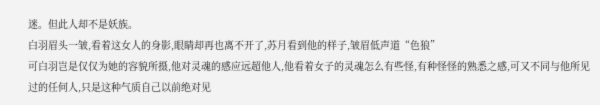迷。但此人却不是妖族。
白羽眉头一皱,看着这女人的身影,眼睛却再也离不开了,苏月看到他的样子,皱眉低声道“色狼”
可白羽岂是仅仅为她的容貌所摄,他对灵魂的感应远超他人,他看着女子的灵魂怎么有些怪,有种怪怪的熟悉之感,可又不同与他所见过的任何人,只是这种气质自己以前绝对见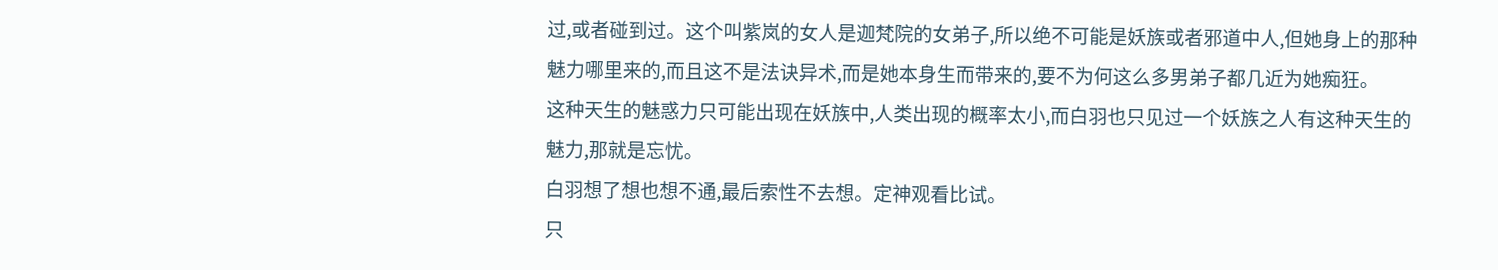过,或者碰到过。这个叫紫岚的女人是迦梵院的女弟子,所以绝不可能是妖族或者邪道中人,但她身上的那种魅力哪里来的,而且这不是法诀异术,而是她本身生而带来的,要不为何这么多男弟子都几近为她痴狂。
这种天生的魅惑力只可能出现在妖族中,人类出现的概率太小,而白羽也只见过一个妖族之人有这种天生的魅力,那就是忘忧。
白羽想了想也想不通,最后索性不去想。定神观看比试。
只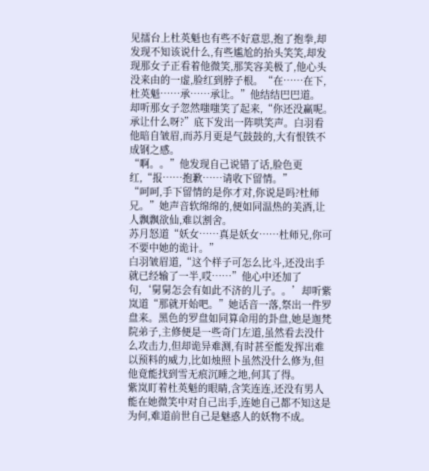见擂台上杜英魁也有些不好意思,抱了抱拳,却发现不知该说什么,有些尴尬的抬头笑笑,却发现那女子正看着他微笑,那笑容美极了,他心头没来由的一虚,脸红到脖子根。“在……在下,杜英魁……承……承让。”他结结巴巴道。
却听那女子忽然嗤嗤笑了起来,“你还没赢呢。承让什么呀?”底下发出一阵哄笑声。白羽看他暗自皱眉,而苏月更是气鼓鼓的,大有恨铁不成钢之感。
“啊。。”他发现自己说错了话,脸色更红,“报……抱歉……请收下留情。”
“呵呵,手下留情的是你才对,你说是吗?杜师兄。”她声音软绵绵的,便如同温热的美酒,让人飘飘欲仙,难以割舍。
苏月怒道“妖女……真是妖女……杜师兄,你可不要中她的诡计。”
白羽皱眉道,“这个样子可怎么比斗,还没出手就已经输了一半,哎……”他心中还加了句,‘舅舅怎会有如此不济的儿子。。’却听紫岚道“那就开始吧。”她话音一落,祭出一件罗盘来。黑色的罗盘如同算命用的卦盘,她是迦梵院弟子,主修便是一些奇门左道,虽然看去没什么攻击力,但却诡异难测,有时甚至能发挥出难以预料的威力,比如烛照卜虽然没什么修为,但他竟能找到雪无痕沉睡之地,何其了得。
紫岚盯着杜英魁的眼睛,含笑连连,还没有男人能在她微笑中对自己出手,连她自己都不知这是为何,难道前世自己是魅惑人的妖物不成。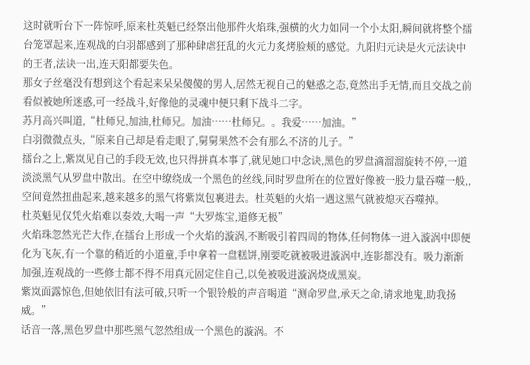这时就听台下一阵惊呼,原来杜英魁已经祭出他那件火焰珠,强横的火力如同一个小太阳,瞬间就将整个擂台笼罩起来,连观战的白羽都感到了那种肆虐狂乱的火元力炙烤脸颊的感觉。九阳归元诀是火元法诀中的王者,法诀一出,连天阳都要失色。
那女子丝毫没有想到这个看起来呆呆傻傻的男人,居然无视自己的魅惑之态,竟然出手无情,而且交战之前看似被她所迷惑,可一经战斗,好像他的灵魂中便只剩下战斗二字。
苏月高兴叫道,“杜师兄,加油,杜师兄。加油……杜师兄。。我爱……加油。”
白羽微微点头,“原来自己却是看走眼了,舅舅果然不会有那么不济的儿子。”
擂台之上,紫岚见自己的手段无效,也只得拼真本事了,就见她口中念诀,黑色的罗盘滴溜溜旋转不停,一道淡淡黑气从罗盘中散出。在空中缭绕成一个黑色的丝线,同时罗盘所在的位置好像被一股力量吞噬一般,,空间竟然扭曲起来,越来越多的黑气将紫岚包裹进去。杜英魁的火焰一遇这黑气就被熄灭吞噬掉。
杜英魁见仅凭火焰难以奏效,大喝一声“大罗炼宝,道修无极”
火焰珠忽然光芒大作,在擂台上形成一个火焰的漩涡,不断吸引着四周的物体,任何物体一进入漩涡中即便化为飞灰,有一个靠的稍近的小道童,手中拿着一盘糕饼,刚要吃就被吸进漩涡中,连影都没有。吸力渐渐加强,连观战的一些修士都不得不用真元固定住自己,以免被吸进漩涡烧成黑炭。
紫岚面露惊色,但她依旧有法可破,只听一个银铃般的声音喝道“测命罗盘,承天之命,请求地鬼,助我扬威。”
话音一落,黑色罗盘中那些黑气忽然组成一个黑色的漩涡。不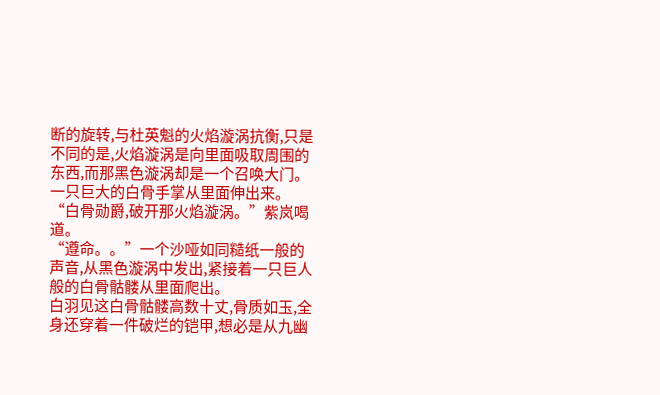断的旋转,与杜英魁的火焰漩涡抗衡,只是不同的是,火焰漩涡是向里面吸取周围的东西,而那黑色漩涡却是一个召唤大门。一只巨大的白骨手掌从里面伸出来。
“白骨勋爵,破开那火焰漩涡。”紫岚喝道。
“遵命。。”一个沙哑如同糙纸一般的声音,从黑色漩涡中发出,紧接着一只巨人般的白骨骷髅从里面爬出。
白羽见这白骨骷髅高数十丈,骨质如玉,全身还穿着一件破烂的铠甲,想必是从九幽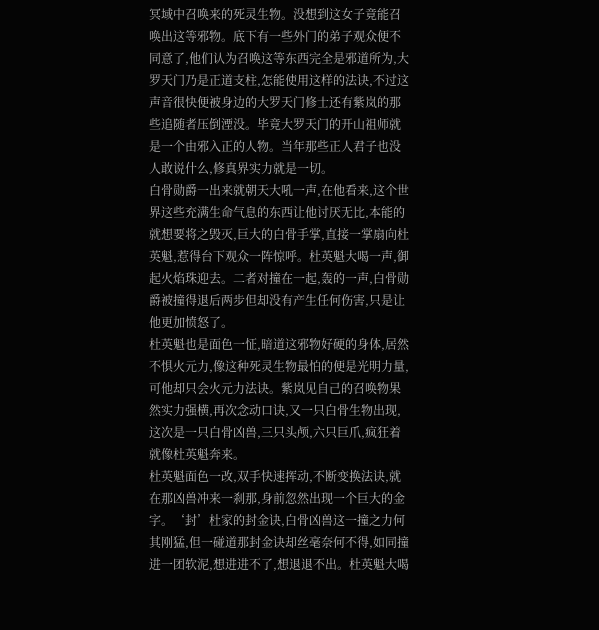冥域中召唤来的死灵生物。没想到这女子竟能召唤出这等邪物。底下有一些外门的弟子观众便不同意了,他们认为召唤这等东西完全是邪道所为,大罗天门乃是正道支柱,怎能使用这样的法诀,不过这声音很快便被身边的大罗天门修士还有紫岚的那些追随者压倒湮没。毕竟大罗天门的开山祖师就是一个由邪入正的人物。当年那些正人君子也没人敢说什么,修真界实力就是一切。
白骨勋爵一出来就朝天大吼一声,在他看来,这个世界这些充满生命气息的东西让他讨厌无比,本能的就想要将之毁灭,巨大的白骨手掌,直接一掌扇向杜英魁,惹得台下观众一阵惊呼。杜英魁大喝一声,御起火焰珠迎去。二者对撞在一起,轰的一声,白骨勋爵被撞得退后两步但却没有产生任何伤害,只是让他更加愤怒了。
杜英魁也是面色一怔,暗道这邪物好硬的身体,居然不惧火元力,像这种死灵生物最怕的便是光明力量,可他却只会火元力法诀。紫岚见自己的召唤物果然实力强横,再次念动口诀,又一只白骨生物出现,这次是一只白骨凶兽,三只头颅,六只巨爪,疯狂着就像杜英魁奔来。
杜英魁面色一改,双手快速挥动,不断变换法诀,就在那凶兽冲来一刹那,身前忽然出现一个巨大的金字。‘封’杜家的封金诀,白骨凶兽这一撞之力何其刚猛,但一碰道那封金诀却丝毫奈何不得,如同撞进一团软泥,想进进不了,想退退不出。杜英魁大喝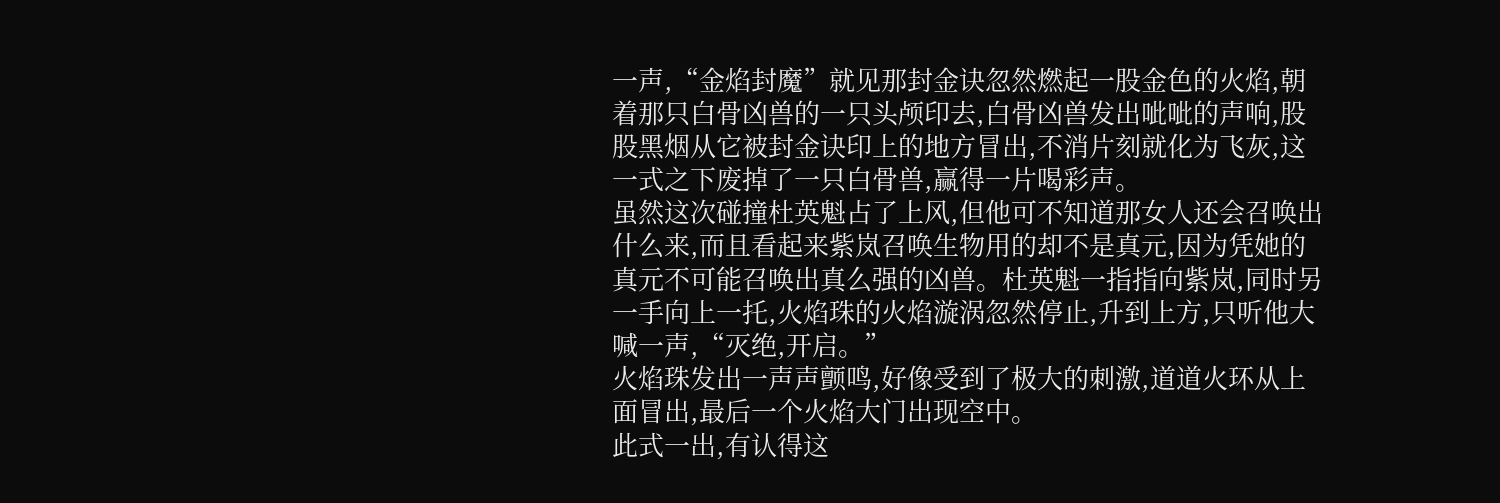一声,“金焰封魔”就见那封金诀忽然燃起一股金色的火焰,朝着那只白骨凶兽的一只头颅印去,白骨凶兽发出呲呲的声响,股股黑烟从它被封金诀印上的地方冒出,不消片刻就化为飞灰,这一式之下废掉了一只白骨兽,赢得一片喝彩声。
虽然这次碰撞杜英魁占了上风,但他可不知道那女人还会召唤出什么来,而且看起来紫岚召唤生物用的却不是真元,因为凭她的真元不可能召唤出真么强的凶兽。杜英魁一指指向紫岚,同时另一手向上一托,火焰珠的火焰漩涡忽然停止,升到上方,只听他大喊一声,“灭绝,开启。”
火焰珠发出一声声颤鸣,好像受到了极大的刺激,道道火环从上面冒出,最后一个火焰大门出现空中。
此式一出,有认得这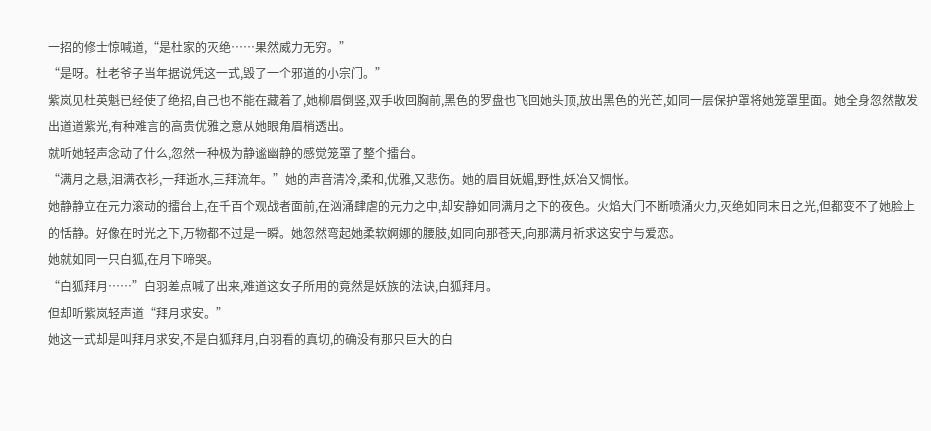一招的修士惊喊道,“是杜家的灭绝……果然威力无穷。”
“是呀。杜老爷子当年据说凭这一式,毁了一个邪道的小宗门。”
紫岚见杜英魁已经使了绝招,自己也不能在藏着了,她柳眉倒竖,双手收回胸前,黑色的罗盘也飞回她头顶,放出黑色的光芒,如同一层保护罩将她笼罩里面。她全身忽然散发出道道紫光,有种难言的高贵优雅之意从她眼角眉梢透出。
就听她轻声念动了什么,忽然一种极为静谧幽静的感觉笼罩了整个擂台。
“满月之悬,泪满衣衫,一拜逝水,三拜流年。”她的声音清冷,柔和,优雅,又悲伤。她的眉目妩媚,野性,妖冶又惆怅。
她静静立在元力滚动的擂台上,在千百个观战者面前,在汹涌肆虐的元力之中,却安静如同满月之下的夜色。火焰大门不断喷涌火力,灭绝如同末日之光,但都变不了她脸上的恬静。好像在时光之下,万物都不过是一瞬。她忽然弯起她柔软婀娜的腰肢,如同向那苍天,向那满月祈求这安宁与爱恋。
她就如同一只白狐,在月下啼哭。
“白狐拜月……”白羽差点喊了出来,难道这女子所用的竟然是妖族的法诀,白狐拜月。
但却听紫岚轻声道“拜月求安。”
她这一式却是叫拜月求安,不是白狐拜月,白羽看的真切,的确没有那只巨大的白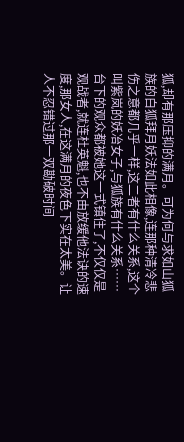狐,却有那压抑的满月。可为何与求如山狐族的白狐拜月妖法如此相像,连那种清冷悲伤之意都几乎一样,这二者有什么关系,这个叫紫岚的妖冶女子,与狐族有什么关系……
台下的观众都被她这一式镇住了,不仅仅是观战者,就连杜英魁,也不由放缓他法诀的速度,那女人,在这满月的夜色下实在太美。让人不忍错过那一双勘破时间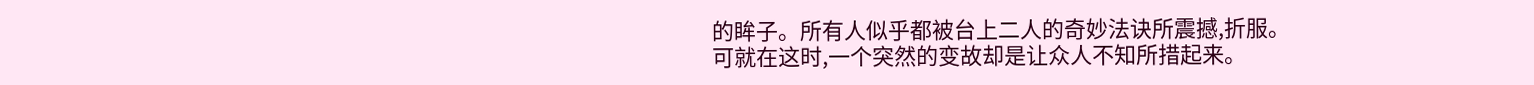的眸子。所有人似乎都被台上二人的奇妙法诀所震撼,折服。
可就在这时,一个突然的变故却是让众人不知所措起来。